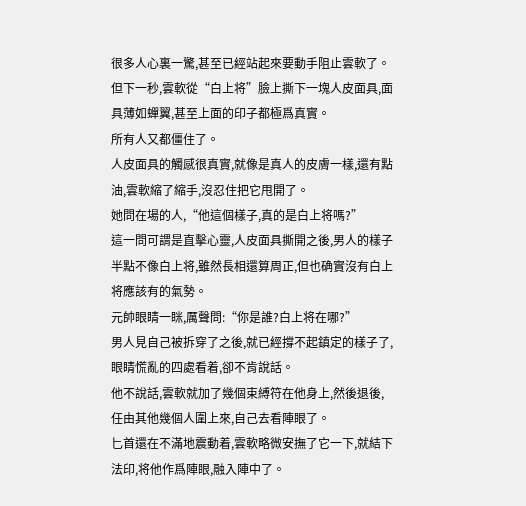很多人心裏一驚,甚至已經站起來要動手阻止雲軟了。
但下一秒,雲軟從“白上将”臉上撕下一塊人皮面具,面具薄如蟬翼,甚至上面的印子都極爲真實。
所有人又都僵住了。
人皮面具的觸感很真實,就像是真人的皮膚一樣,還有點油,雲軟縮了縮手,沒忍住把它甩開了。
她問在場的人,“他這個樣子,真的是白上将嗎?”
這一問可謂是直擊心靈,人皮面具撕開之後,男人的樣子半點不像白上将,雖然長相還算周正,但也确實沒有白上将應該有的氣勢。
元帥眼睛一眯,厲聲問:“你是誰?白上将在哪?”
男人見自己被拆穿了之後,就已經撐不起鎮定的樣子了,眼睛慌亂的四處看着,卻不肯說話。
他不說話,雲軟就加了幾個束縛符在他身上,然後退後,任由其他幾個人圍上來,自己去看陣眼了。
匕首還在不滿地震動着,雲軟略微安撫了它一下,就結下法印,将他作爲陣眼,融入陣中了。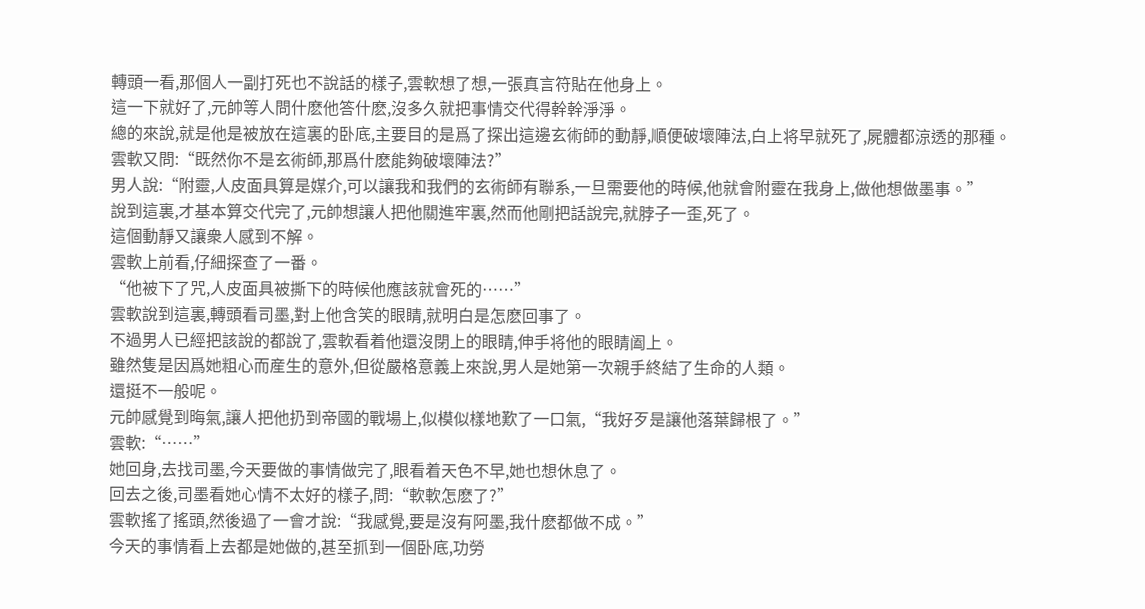轉頭一看,那個人一副打死也不說話的樣子,雲軟想了想,一張真言符貼在他身上。
這一下就好了,元帥等人問什麽他答什麽,沒多久就把事情交代得幹幹淨淨。
總的來說,就是他是被放在這裏的卧底,主要目的是爲了探出這邊玄術師的動靜,順便破壞陣法,白上将早就死了,屍體都涼透的那種。
雲軟又問:“既然你不是玄術師,那爲什麽能夠破壞陣法?”
男人說:“附靈,人皮面具算是媒介,可以讓我和我們的玄術師有聯系,一旦需要他的時候,他就會附靈在我身上,做他想做墨事。”
說到這裏,才基本算交代完了,元帥想讓人把他關進牢裏,然而他剛把話說完,就脖子一歪,死了。
這個動靜又讓衆人感到不解。
雲軟上前看,仔細探查了一番。
“他被下了咒,人皮面具被撕下的時候他應該就會死的……”
雲軟說到這裏,轉頭看司墨,對上他含笑的眼睛,就明白是怎麽回事了。
不過男人已經把該說的都說了,雲軟看着他還沒閉上的眼睛,伸手将他的眼睛阖上。
雖然隻是因爲她粗心而産生的意外,但從嚴格意義上來說,男人是她第一次親手終結了生命的人類。
還挺不一般呢。
元帥感覺到晦氣,讓人把他扔到帝國的戰場上,似模似樣地歎了一口氣,“我好歹是讓他落葉歸根了。”
雲軟:“……”
她回身,去找司墨,今天要做的事情做完了,眼看着天色不早,她也想休息了。
回去之後,司墨看她心情不太好的樣子,問:“軟軟怎麽了?”
雲軟搖了搖頭,然後過了一會才說:“我感覺,要是沒有阿墨,我什麽都做不成。”
今天的事情看上去都是她做的,甚至抓到一個卧底,功勞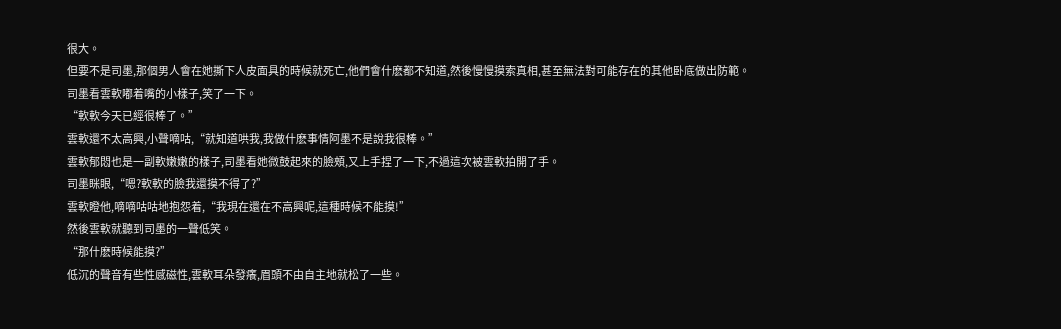很大。
但要不是司墨,那個男人會在她撕下人皮面具的時候就死亡,他們會什麽都不知道,然後慢慢摸索真相,甚至無法對可能存在的其他卧底做出防範。
司墨看雲軟嘟着嘴的小樣子,笑了一下。
“軟軟今天已經很棒了。”
雲軟還不太高興,小聲嘀咕,“就知道哄我,我做什麽事情阿墨不是說我很棒。”
雲軟郁悶也是一副軟嫩嫩的樣子,司墨看她微鼓起來的臉頰,又上手捏了一下,不過這次被雲軟拍開了手。
司墨眯眼,“嗯?軟軟的臉我還摸不得了?”
雲軟瞪他,嘀嘀咕咕地抱怨着,“我現在還在不高興呢,這種時候不能摸!”
然後雲軟就聽到司墨的一聲低笑。
“那什麽時候能摸?”
低沉的聲音有些性感磁性,雲軟耳朵發癢,眉頭不由自主地就松了一些。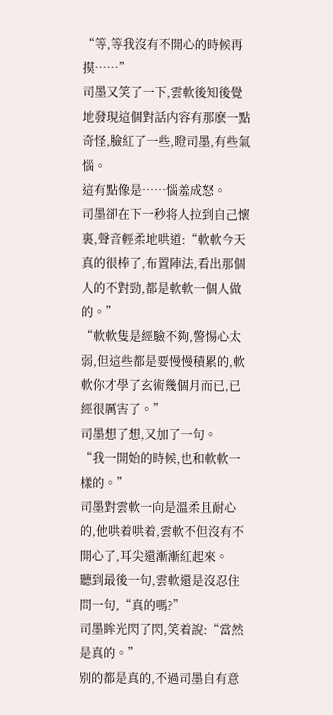“等,等我沒有不開心的時候再摸……”
司墨又笑了一下,雲軟後知後覺地發現這個對話内容有那麽一點奇怪,臉紅了一些,瞪司墨,有些氣惱。
這有點像是……惱羞成怒。
司墨卻在下一秒将人拉到自己懷裏,聲音輕柔地哄道:“軟軟今天真的很棒了,布置陣法,看出那個人的不對勁,都是軟軟一個人做的。”
“軟軟隻是經驗不夠,警惕心太弱,但這些都是要慢慢積累的,軟軟你才學了玄術幾個月而已,已經很厲害了。”
司墨想了想,又加了一句。
“我一開始的時候,也和軟軟一樣的。”
司墨對雲軟一向是溫柔且耐心的,他哄着哄着,雲軟不但沒有不開心了,耳尖還漸漸紅起來。
聽到最後一句,雲軟還是沒忍住問一句,“真的嗎?”
司墨眸光閃了閃,笑着說:“當然是真的。”
别的都是真的,不過司墨自有意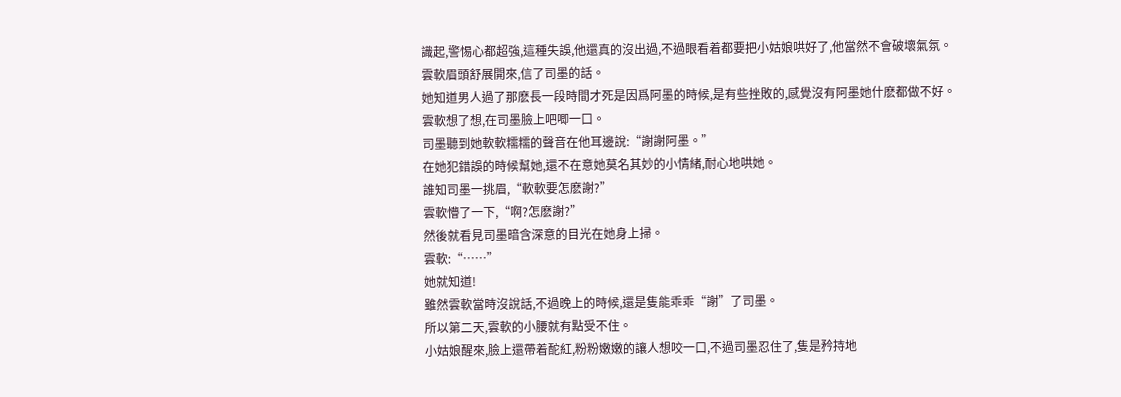識起,警惕心都超強,這種失誤,他還真的沒出過,不過眼看着都要把小姑娘哄好了,他當然不會破壞氣氛。
雲軟眉頭舒展開來,信了司墨的話。
她知道男人過了那麽長一段時間才死是因爲阿墨的時候,是有些挫敗的,感覺沒有阿墨她什麽都做不好。
雲軟想了想,在司墨臉上吧唧一口。
司墨聽到她軟軟糯糯的聲音在他耳邊說:“謝謝阿墨。”
在她犯錯誤的時候幫她,還不在意她莫名其妙的小情緒,耐心地哄她。
誰知司墨一挑眉,“軟軟要怎麽謝?”
雲軟懵了一下,“啊?怎麽謝?”
然後就看見司墨暗含深意的目光在她身上掃。
雲軟:“……”
她就知道!
雖然雲軟當時沒說話,不過晚上的時候,還是隻能乖乖“謝”了司墨。
所以第二天,雲軟的小腰就有點受不住。
小姑娘醒來,臉上還帶着酡紅,粉粉嫩嫩的讓人想咬一口,不過司墨忍住了,隻是矜持地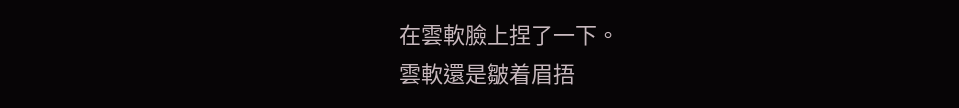在雲軟臉上捏了一下。
雲軟還是皺着眉捂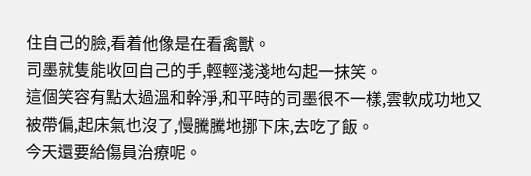住自己的臉,看着他像是在看禽獸。
司墨就隻能收回自己的手,輕輕淺淺地勾起一抹笑。
這個笑容有點太過溫和幹淨,和平時的司墨很不一樣,雲軟成功地又被帶偏,起床氣也沒了,慢騰騰地挪下床,去吃了飯。
今天還要給傷員治療呢。